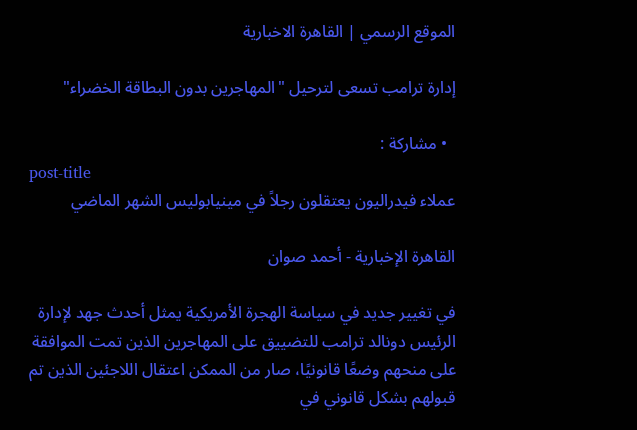الموقع الرسمي | القاهرة الاخبارية

إدارة ترامب تسعى لترحيل "المهاجرين بدون البطاقة الخضراء"

  • مشاركة :
post-title
عملاء فيدراليون يعتقلون رجلاً في مينيابوليس الشهر الماضي

القاهرة الإخبارية - أحمد صوان

في تغيير جديد في سياسة الهجرة الأمريكية يمثل أحدث جهد لإدارة الرئيس دونالد ترامب للتضييق على المهاجرين الذين تمت الموافقة على منحهم وضعًا قانونيًا، صار من الممكن اعتقال اللاجئين الذين تم قبولهم بشكل قانوني في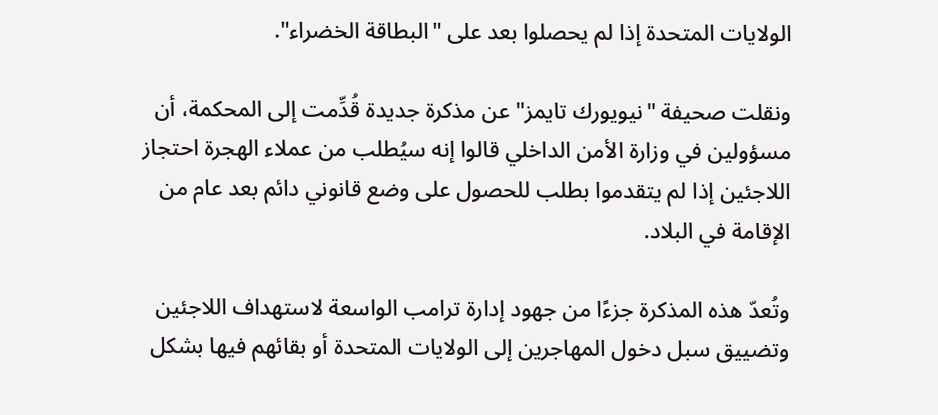الولايات المتحدة إذا لم يحصلوا بعد على "البطاقة الخضراء".

ونقلت صحيفة "نيويورك تايمز" عن مذكرة جديدة قُدِّمت إلى المحكمة، أن مسؤولين في وزارة الأمن الداخلي قالوا إنه سيُطلب من عملاء الهجرة احتجاز اللاجئين إذا لم يتقدموا بطلب للحصول على وضع قانوني دائم بعد عام من الإقامة في البلاد.

وتُعدّ هذه المذكرة جزءًا من جهود إدارة ترامب الواسعة لاستهداف اللاجئين وتضييق سبل دخول المهاجرين إلى الولايات المتحدة أو بقائهم فيها بشكل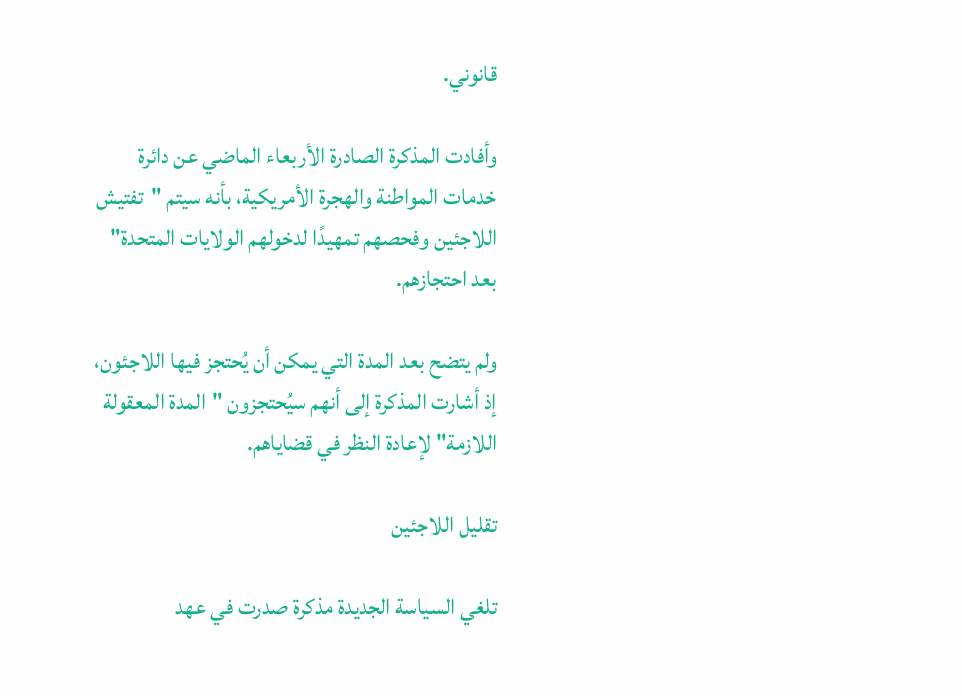قانوني.

وأفادت المذكرة الصادرة الأربعاء الماضي عن دائرة خدمات المواطنة والهجرة الأمريكية، بأنه سيتم "تفتيش اللاجئين وفحصهم تمهيدًا لدخولهم الولايات المتحدة" بعد احتجازهم.

ولم يتضح بعد المدة التي يمكن أن يُحتجز فيها اللاجئون، إذ أشارت المذكرة إلى أنهم سيُحتجزون "المدة المعقولة اللازمة" لإعادة النظر في قضاياهم.

تقليل اللاجئين

تلغي السياسة الجديدة مذكرة صدرت في عهد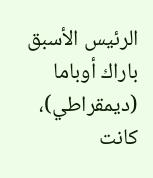الرئيس الأسبق باراك أوباما (ديمقراطي)، كانت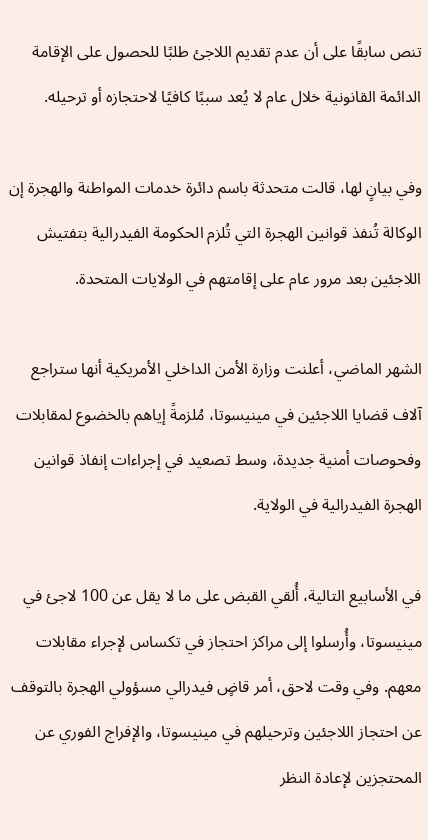تنص سابقًا على أن عدم تقديم اللاجئ طلبًا للحصول على الإقامة الدائمة القانونية خلال عام لا يُعد سببًا كافيًا لاحتجازه أو ترحيله.

وفي بيانٍ لها، قالت متحدثة باسم دائرة خدمات المواطنة والهجرة إن الوكالة تُنفذ قوانين الهجرة التي تُلزم الحكومة الفيدرالية بتفتيش اللاجئين بعد مرور عام على إقامتهم في الولايات المتحدة.

الشهر الماضي، أعلنت وزارة الأمن الداخلي الأمريكية أنها ستراجع آلاف قضايا اللاجئين في مينيسوتا، مُلزمةً إياهم بالخضوع لمقابلات وفحوصات أمنية جديدة، وسط تصعيد في إجراءات إنفاذ قوانين الهجرة الفيدرالية في الولاية.

في الأسابيع التالية، أُلقي القبض على ما لا يقل عن 100 لاجئ في مينيسوتا، وأُرسلوا إلى مراكز احتجاز في تكساس لإجراء مقابلات معهم. وفي وقت لاحق، أمر قاضٍ فيدرالي مسؤولي الهجرة بالتوقف عن احتجاز اللاجئين وترحيلهم في مينيسوتا، والإفراج الفوري عن المحتجزين لإعادة النظر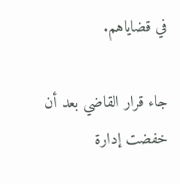في قضاياهم.

جاء قرار القاضي بعد أن خفضت إدارة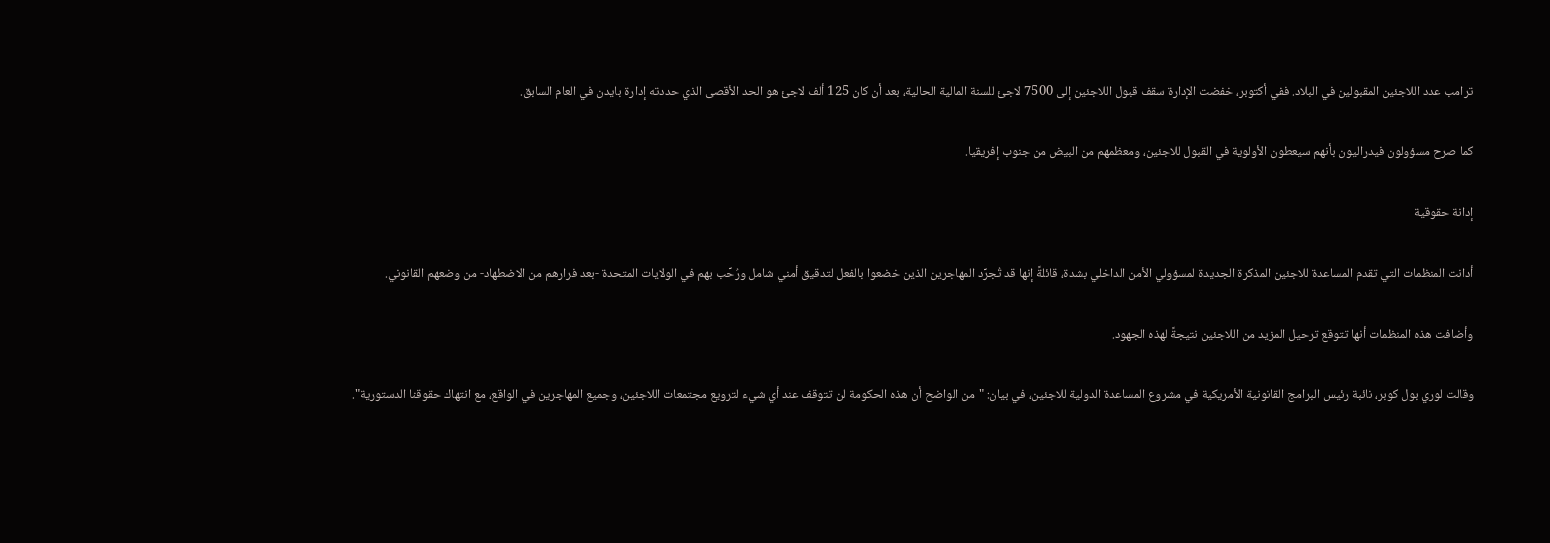ترامب عدد اللاجئين المقبولين في البلاد. ففي أكتوبر، خفضت الإدارة سقف قبول اللاجئين إلى 7500 لاجئ للسنة المالية الحالية، بعد أن كان 125 ألف لاجئ هو الحد الأقصى الذي حددته إدارة بايدن في العام السابق.

كما صرح مسؤولون فيدراليون بأنهم سيعطون الأولوية في القبول للاجئين، ومعظمهم من البيض من جنوب إفريقيا.

إدانة حقوقية

أدانت المنظمات التي تقدم المساعدة للاجئين المذكرة الجديدة لمسؤولي الأمن الداخلي بشدة، قائلةً إنها قد تُجرِّد المهاجرين الذين خضعوا بالفعل لتدقيق أمني شامل ورُحِّب بهم في الولايات المتحدة -بعد فرارهم من الاضطهاد- من وضعهم القانوني.

وأضافت هذه المنظمات أنها تتوقع ترحيل المزيد من اللاجئين نتيجةً لهذه الجهود.

وقالت لوري بول كوبر، نائبة رئيس البرامج القانونية الأمريكية في مشروع المساعدة الدولية للاجئين، في بيان: "من الواضح أن هذه الحكومة لن تتوقف عند أي شيء لترويع مجتمعات اللاجئين، وجميع المهاجرين في الواقع، مع انتهاك حقوقنا الدستورية".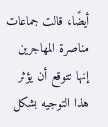أيضًا، قالت جماعات مناصرة المهاجرين إنها تتوقع أن يؤثر هذا التوجيه بشكل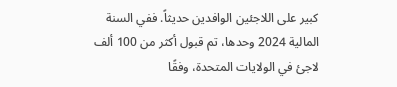كبير على اللاجئين الوافدين حديثاً. ففي السنة المالية 2024 وحدها، تم قبول أكثر من 100 ألف لاجئ في الولايات المتحدة، وفقًا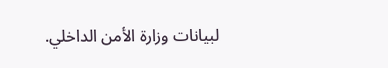لبيانات وزارة الأمن الداخلي.